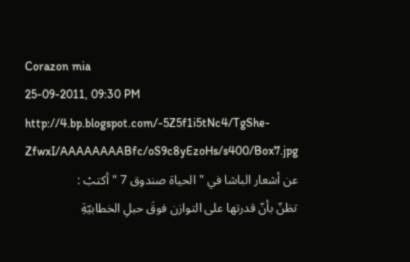Corazon mia
25-09-2011, 09:30 PM
http://4.bp.blogspot.com/-5Z5f1i5tNc4/TgShe-ZfwxI/AAAAAAAABfc/oS9c8yEzoHs/s400/Box7.jpg
عن أشعار الباشا في " الحياة صندوق 7 " أكتبْ :
تظنّ بأنّ قدرتها على التوازن فوقَ حبلِ الخطابيّةِ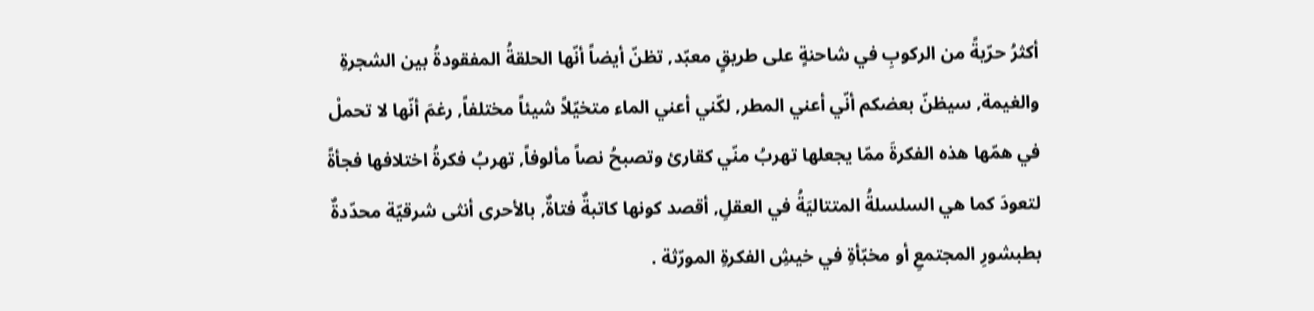أكثرُ حرّيةً من الركوبِ في شاحنةٍ على طريقٍ معبّد, تظنّ أيضاً أنّها الحلقةُ المفقودةُ بين الشجرةِ والغيمة, سيظنّ بعضكم أنّي أعني المطر, لكّني أعني الماء متخيّلاً شيئاً مختلفاً, رغمَ أنّها لا تحملْ في همّها هذه الفكرةَ ممّا يجعلها تهربُ منّي كقارئ وتصبحُ نصاً مألوفاً, تهربُ فكرةُ اختلافها فجأةً لتعودَ كما هي السلسلةُ المتتاليَةُ في العقلِ, أقصد كونها كاتبةٌ فتاةٌ, بالأحرى أنثى شرقيّة محدّدةٌ بطبشورِ المجتمعِ أو مخبّأةِ في خيشِ الفكرةِ المورّثة .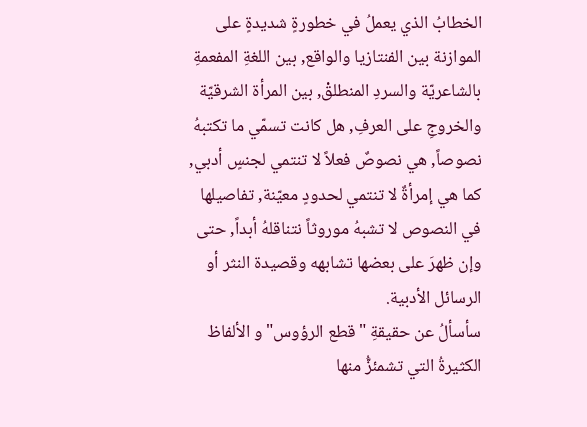الخطابُ الذي يعملُ في خطورةٍ شديدةٍ على الموازنة بين الفنتازيا والواقع, بين اللغةِ المفعمةِ بالشاعريّة والسردِ المنطلقْ, بين المرأة الشرقيّة والخروجِ على العرفِ, هل كانت تسمّي ما تكتبهُ نصوصاً, هي نصوصٌ فعلاً لا تنتمي لجنسٍ أدبي, كما هي إمرأةٌ لا تنتمي لحدودٍ معيّنة, تفاصيلها في النصوص لا تشبهُ موروثاً نتناقلهُ أبداً, حتى وإن ظهرَ على بعضها تشابهه وقصيدة النثر أو الرسائل الأدبية.
سأسألُ عن حقيقةِ "قطع الرؤوس" و الألفاظ الكثيرةُ التي تشمئزُّ منها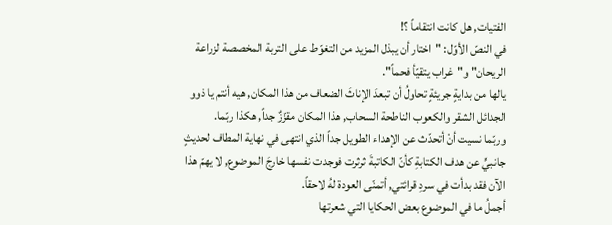الفتيات, هل كانت انتقاماً ؟!
في النصّ الأوّل: "اختار أن يبذل المزيد من التغوّط على التربة المخصصة لزراعة الريحان" و"غراب يتقيّأ فحماً".
يالها من بدايةٍ جريئةٍ تحاولُ أن تبعدَ الإناثَ الضعاف من هذا المكان, هيه أنتم يا ذوو الجدائل الشقر والكعوب الناطحة السحاب, هذا المكان مقزّزٌ جداً, هكذا ربّما.
وربّما نسيت أنْ أتحدّث عن الإهداء الطويل جداً الذي انتهى في نهاية المطاف لحديثٍ جانبيٍّ عن هدف الكتابةِ كأنّ الكاتبةَ ثرثرت فوجدت نفسها خارجَ الموضوع, لا يهمّ هذا الآن فقد بدأت في سردِ قرائتي, أتمنّى العودة لهُ لاحقاً.
أجملُ ما في الموضوع بعض الحكايا التي شعرتها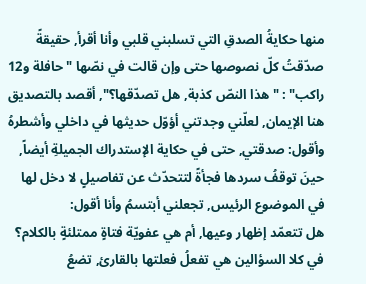منها حكايةُ الصدقِ التي تسلبني قلبي وأنا أقرأ, حقيقةً صدّقتُ كلّ نصوصها حتى وإن قالت في نصّها "حافلة و12 راكب" : "هذا النصّ كذبة, هل تصدّقها؟", أقصد بالتصديق هنا الإيمان, لعلّني وجدتني أؤوّل حديثها في داخلي وأشطرهُ وأقول: صدقتي, حتى في حكاية الإستدراك الجميلةِ أيضاً, حينَ توقفُ سردها فجأةً لتتحدّث عن تفاصيلٍ لا دخل لها في الموضوع الرئيس, تجعلني أبتسمُ وأنا أقول:
هل تتعمّد إظهار وعيها, أم هي عفويّة فتاةٍ ممتلئةٍ بالكلام؟ في كلا السؤالين هي تفعلُ فعلتها بالقارئ, تضعُ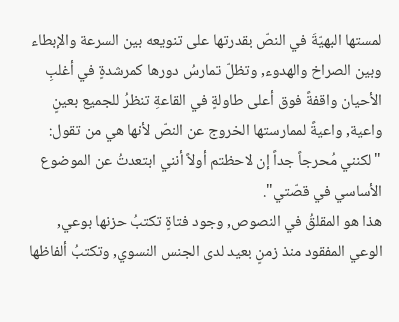لمستها البهيّةَ في النصّ بقدرتها على تنويعه بين السرعة والإبطاء وبين الصراخ والهدوء, وتظلّ تمارسُ دورها كمرشدةٍ في أغلبِ الأحيان واقفةً فوق أعلى طاولةٍ في القاعةِ تنظرُ للجميع بعينٍ واعية, واعيةً لممارستها الخروج عن النصّ لأنها هي من تقول: "لكنني مُحرجاً جداً إن لاحظتم أولاً أنني ابتعدتُ عن الموضوع الأساسي في قصّتي".
هذا هو المقلقُ في النصوص, وجود فتاةٍ تكتبُ حزنها بوعي, الوعي المفقود منذ زمنٍ بعيد لدى الجنس النسوي, وتكتبُ ألفاظها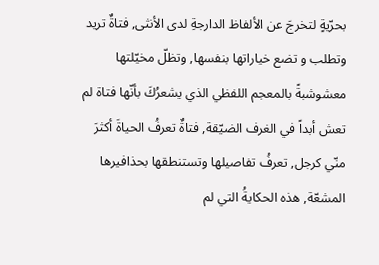بحرّيةٍ لتخرجَ عن الألفاظ الدارجةِ لدى الأنثى, فتاةٌ تريد وتطلب و تضع خياراتها بنفسها, وتظلّ مخيّلتها معشوشبةً بالمعجم اللفظي الذي يشعرُكَ بأنّها فتاة لم تعش أبداً في الغرف الضيّقة, فتاةٌ تعرفُ الحياةَ أكثرَ منّي كرجل, تعرفُ تفاصيلها وتستنطقها بحذافيرها المشعّة, هذه الحكايةُ التي لم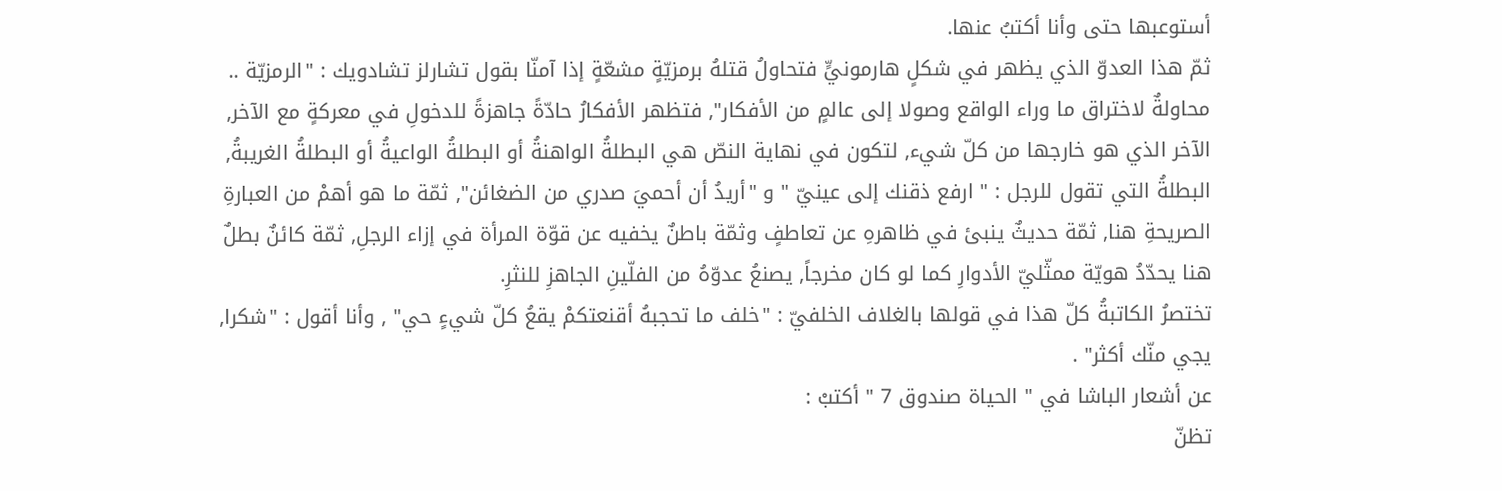أستوعبها حتى وأنا أكتبُ عنها.
ثمّ هذا العدوّ الذي يظهر في شكلٍ هارمونيٍّ فتحاولُ قتلهُ برمزيّةٍ مشعّةٍ إذا آمنّا بقول تشارلز تشادويك : "الرمزيّة .. محاولةٌ لاختراق ما وراء الواقع وصولا إلى عالمٍ من الأفكار", فتظهر الأفكارُ حادّةً جاهزةً للدخولِ في معركةٍ مع الآخر, الآخر الذي هو خارجها من كلّ شيء, لتكون في نهاية النصّ هي البطلةُ الواهنةُ أو البطلةُ الواعيةُ أو البطلةُ الغريبةُ, البطلةُ التي تقول للرجل : " ارفع ذقنك إلى عينيّ " و "أريدُ أن أحميَ صدري من الضغائن", ثمّة ما هو أهمْ من العبارةِ الصريحةِ هنا, ثمّة حديثٌ ينبئ في ظاهرهِ عن تعاطفٍ وثمّة باطنٌ يخفيه عن قوّة المرأة في إزاء الرجلِ, ثمّة كائنٌ بطلٌ هنا يحدّدُ هويّة ممثّليّ الأدوارِ كما لو كان مخرجاً, يصنعُ عدوّهُ من الفلّينِ الجاهزِ للنثرِ.
تختصرُ الكاتبةُ كلّ هذا في قولها بالغلاف الخلفيّ : "خلف ما تحجبهُ أقنعتكمْ يقعُ كلّ شيءٍ حي" , وأنا أقول : "شكرا, يجي منّك أكثر" .
عن أشعار الباشا في " الحياة صندوق 7 " أكتبْ :
تظنّ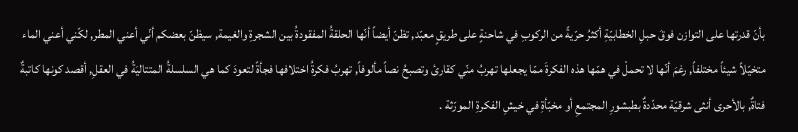بأنّ قدرتها على التوازن فوقَ حبلِ الخطابيّةِ أكثرُ حرّيةً من الركوبِ في شاحنةٍ على طريقٍ معبّد, تظنّ أيضاً أنّها الحلقةُ المفقودةُ بين الشجرةِ والغيمة, سيظنّ بعضكم أنّي أعني المطر, لكّني أعني الماء متخيّلاً شيئاً مختلفاً, رغمَ أنّها لا تحملْ في همّها هذه الفكرةَ ممّا يجعلها تهربُ منّي كقارئ وتصبحُ نصاً مألوفاً, تهربُ فكرةُ اختلافها فجأةً لتعودَ كما هي السلسلةُ المتتاليَةُ في العقلِ, أقصد كونها كاتبةٌ فتاةٌ, بالأحرى أنثى شرقيّة محدّدةٌ بطبشورِ المجتمعِ أو مخبّأةِ في خيشِ الفكرةِ المورّثة .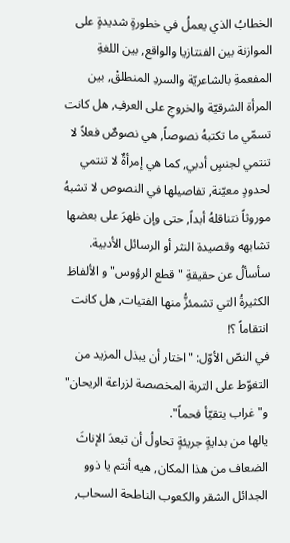الخطابُ الذي يعملُ في خطورةٍ شديدةٍ على الموازنة بين الفنتازيا والواقع, بين اللغةِ المفعمةِ بالشاعريّة والسردِ المنطلقْ, بين المرأة الشرقيّة والخروجِ على العرفِ, هل كانت تسمّي ما تكتبهُ نصوصاً, هي نصوصٌ فعلاً لا تنتمي لجنسٍ أدبي, كما هي إمرأةٌ لا تنتمي لحدودٍ معيّنة, تفاصيلها في النصوص لا تشبهُ موروثاً نتناقلهُ أبداً, حتى وإن ظهرَ على بعضها تشابهه وقصيدة النثر أو الرسائل الأدبية.
سأسألُ عن حقيقةِ "قطع الرؤوس" و الألفاظ الكثيرةُ التي تشمئزُّ منها الفتيات, هل كانت انتقاماً ؟!
في النصّ الأوّل: "اختار أن يبذل المزيد من التغوّط على التربة المخصصة لزراعة الريحان" و"غراب يتقيّأ فحماً".
يالها من بدايةٍ جريئةٍ تحاولُ أن تبعدَ الإناثَ الضعاف من هذا المكان, هيه أنتم يا ذوو الجدائل الشقر والكعوب الناطحة السحاب,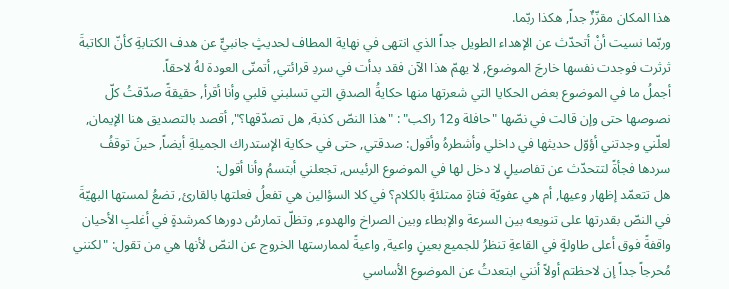هذا المكان مقزّزٌ جداً, هكذا ربّما.
وربّما نسيت أنْ أتحدّث عن الإهداء الطويل جداً الذي انتهى في نهاية المطاف لحديثٍ جانبيٍّ عن هدف الكتابةِ كأنّ الكاتبةَ ثرثرت فوجدت نفسها خارجَ الموضوع, لا يهمّ هذا الآن فقد بدأت في سردِ قرائتي, أتمنّى العودة لهُ لاحقاً.
أجملُ ما في الموضوع بعض الحكايا التي شعرتها منها حكايةُ الصدقِ التي تسلبني قلبي وأنا أقرأ, حقيقةً صدّقتُ كلّ نصوصها حتى وإن قالت في نصّها "حافلة و12 راكب" : "هذا النصّ كذبة, هل تصدّقها؟", أقصد بالتصديق هنا الإيمان, لعلّني وجدتني أؤوّل حديثها في داخلي وأشطرهُ وأقول: صدقتي, حتى في حكاية الإستدراك الجميلةِ أيضاً, حينَ توقفُ سردها فجأةً لتتحدّث عن تفاصيلٍ لا دخل لها في الموضوع الرئيس, تجعلني أبتسمُ وأنا أقول:
هل تتعمّد إظهار وعيها, أم هي عفويّة فتاةٍ ممتلئةٍ بالكلام؟ في كلا السؤالين هي تفعلُ فعلتها بالقارئ, تضعُ لمستها البهيّةَ في النصّ بقدرتها على تنويعه بين السرعة والإبطاء وبين الصراخ والهدوء, وتظلّ تمارسُ دورها كمرشدةٍ في أغلبِ الأحيان واقفةً فوق أعلى طاولةٍ في القاعةِ تنظرُ للجميع بعينٍ واعية, واعيةً لممارستها الخروج عن النصّ لأنها هي من تقول: "لكنني مُحرجاً جداً إن لاحظتم أولاً أنني ابتعدتُ عن الموضوع الأساسي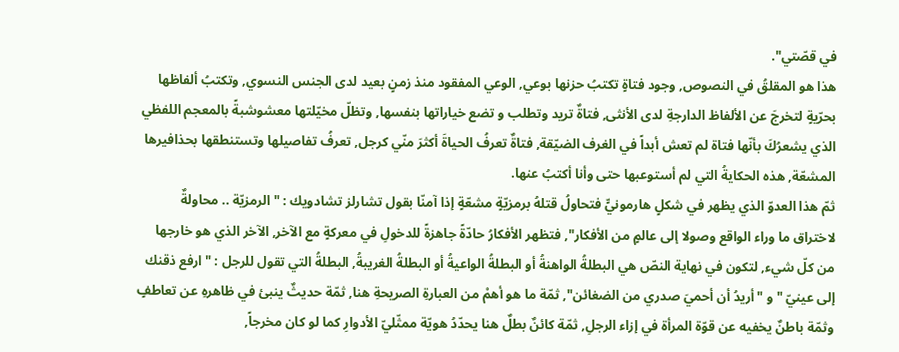في قصّتي".
هذا هو المقلقُ في النصوص, وجود فتاةٍ تكتبُ حزنها بوعي, الوعي المفقود منذ زمنٍ بعيد لدى الجنس النسوي, وتكتبُ ألفاظها بحرّيةٍ لتخرجَ عن الألفاظ الدارجةِ لدى الأنثى, فتاةٌ تريد وتطلب و تضع خياراتها بنفسها, وتظلّ مخيّلتها معشوشبةً بالمعجم اللفظي الذي يشعرُكَ بأنّها فتاة لم تعش أبداً في الغرف الضيّقة, فتاةٌ تعرفُ الحياةَ أكثرَ منّي كرجل, تعرفُ تفاصيلها وتستنطقها بحذافيرها المشعّة, هذه الحكايةُ التي لم أستوعبها حتى وأنا أكتبُ عنها.
ثمّ هذا العدوّ الذي يظهر في شكلٍ هارمونيٍّ فتحاولُ قتلهُ برمزيّةٍ مشعّةٍ إذا آمنّا بقول تشارلز تشادويك : "الرمزيّة .. محاولةٌ لاختراق ما وراء الواقع وصولا إلى عالمٍ من الأفكار", فتظهر الأفكارُ حادّةً جاهزةً للدخولِ في معركةٍ مع الآخر, الآخر الذي هو خارجها من كلّ شيء, لتكون في نهاية النصّ هي البطلةُ الواهنةُ أو البطلةُ الواعيةُ أو البطلةُ الغريبةُ, البطلةُ التي تقول للرجل : " ارفع ذقنك إلى عينيّ " و "أريدُ أن أحميَ صدري من الضغائن", ثمّة ما هو أهمْ من العبارةِ الصريحةِ هنا, ثمّة حديثٌ ينبئ في ظاهرهِ عن تعاطفٍ وثمّة باطنٌ يخفيه عن قوّة المرأة في إزاء الرجلِ, ثمّة كائنٌ بطلٌ هنا يحدّدُ هويّة ممثّليّ الأدوارِ كما لو كان مخرجاً,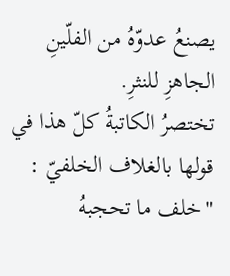يصنعُ عدوّهُ من الفلّينِ الجاهزِ للنثرِ.
تختصرُ الكاتبةُ كلّ هذا في قولها بالغلاف الخلفيّ : "خلف ما تحجبهُ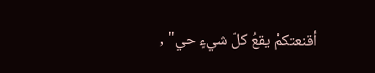أقنعتكمْ يقعُ كلّ شيءٍ حي" ,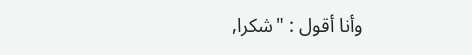وأنا أقول : "شكرا,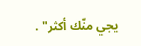يجي منّك أكثر" .